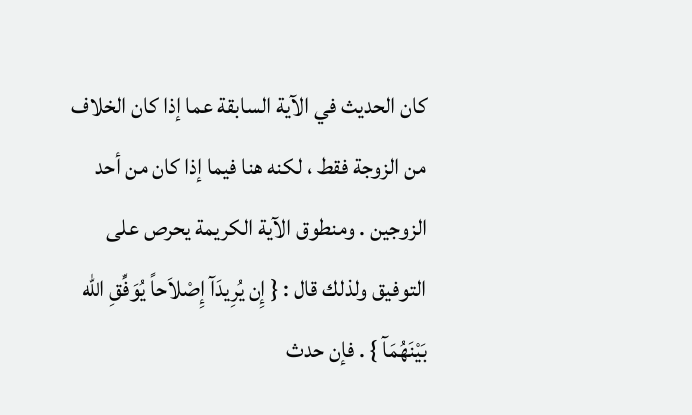كان الحديث في الآية السابقة عما إذا كان الخلاف من الزوجة فقط ، لكنه هنا فيما إذا كان من أحد الزوجين . ومنطوق الآية الكريمة يحرص على التوفيق ولذلك قال : { إِن يُرِيدَآ إِصْلاَحاً يُوَفِّقِ الله بَيْنَهُمَآ } . فإن حدث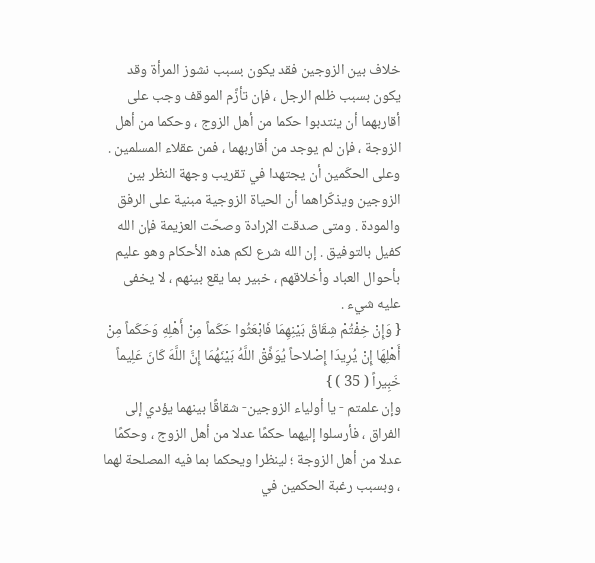خلاف بين الزوجين فقد يكون بسبب نشوز المرأة وقد يكون بسبب ظلم الرجل ، فإن تأزَّم الموقف وجب على أقاربهما أن ينتدبوا حكما من أهل الزوج ، وحكما من أهل الزوجة ، فإن لم يوجد من أقاربهما ، فمن عقلاء المسلمين . وعلى الحكَمين أن يجتهدا في تقريب وجهة النظر بين الزوجين ويذكّراهما أن الحياة الزوجية مبنية على الرفق والمودة . ومتى صدقت الإرادة وصحّت العزيمة فإن الله كفيل بالتوفيق . إن الله شرع لكم هذه الأحكام وهو عليم بأحوال العباد وأخلاقهم ، خبير بما يقع بينهم ، لا يخفى عليه شيء .
{ وَإِنْ خِفْتُمْ شِقَاقَ بَيْنِهِمَا فَابْعَثُوا حَكَماً مِنْ أَهْلِهِ وَحَكَماً مِنْ أَهْلِهَا إِنْ يُرِيدَا إِصْلاحاً يُوَفِّقْ اللَّهُ بَيْنَهُمَا إِنَّ اللَّهَ كَانَ عَلِيماً خَبِيراً ( 35 ) }
وإن علمتم - يا أولياء الزوجين- شقاقًا بينهما يؤدي إلى الفراق ، فأرسلوا إليهما حكمًا عدلا من أهل الزوج ، وحكمًا عدلا من أهل الزوجة ؛ لينظرا ويحكما بما فيه المصلحة لهما ، وبسبب رغبة الحكمين في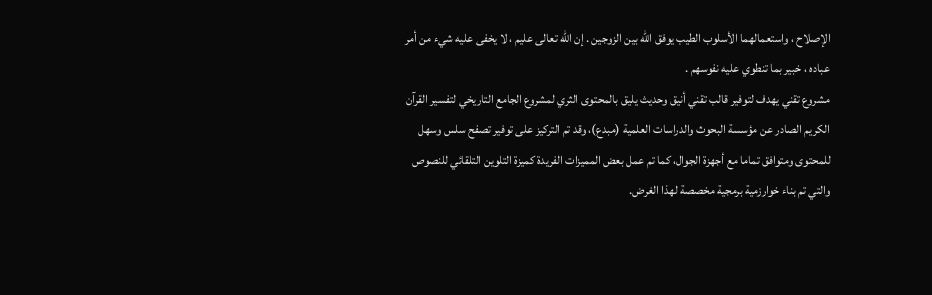الإصلاح ، واستعمالهما الأسلوب الطيب يوفق الله بين الزوجين . إن الله تعالى عليم ، لا يخفى عليه شيء من أمر عباده ، خبير بما تنطوي عليه نفوسهم .
مشروع تقني يهدف لتوفير قالب تقني أنيق وحديث يليق بالمحتوى الثري لمشروع الجامع التاريخي لتفسير القرآن الكريم الصادر عن مؤسسة البحوث والدراسات العلمية (مبدع)، وقد تم التركيز على توفير تصفح سلس وسهل للمحتوى ومتوافق تماما مع أجهزة الجوال، كما تم عمل بعض المميزات الفريدة كميزة التلوين التلقائي للنصوص والتي تم بناء خوارزمية برمجية مخصصة لهذا الغرض.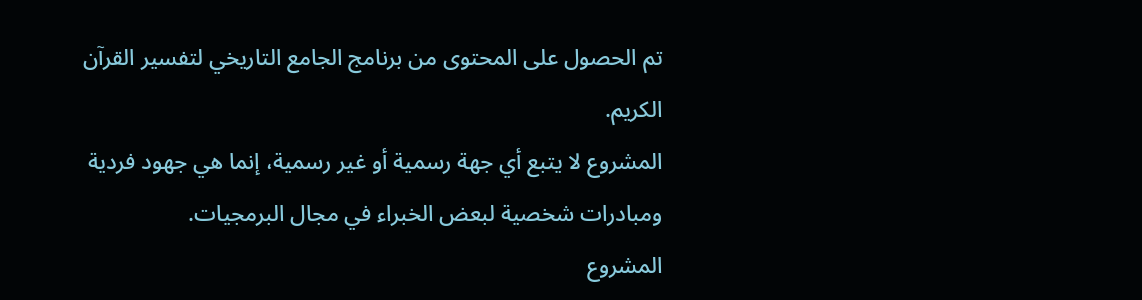تم الحصول على المحتوى من برنامج الجامع التاريخي لتفسير القرآن الكريم.
المشروع لا يتبع أي جهة رسمية أو غير رسمية، إنما هي جهود فردية ومبادرات شخصية لبعض الخبراء في مجال البرمجيات.
المشروع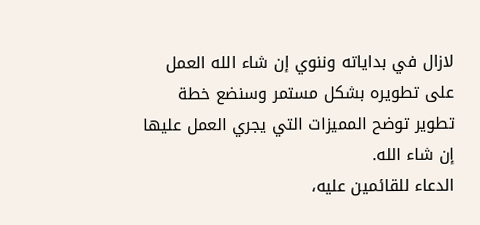لازال في بداياته وننوي إن شاء الله العمل على تطويره بشكل مستمر وسنضع خطة تطوير توضح المميزات التي يجري العمل عليها إن شاء الله.
الدعاء للقائمين عليه،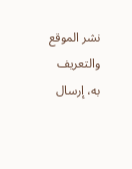نشر الموقع والتعريف به، إرسال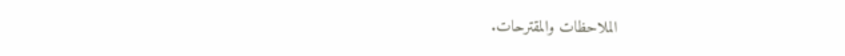الملاحظات والمقترحات.